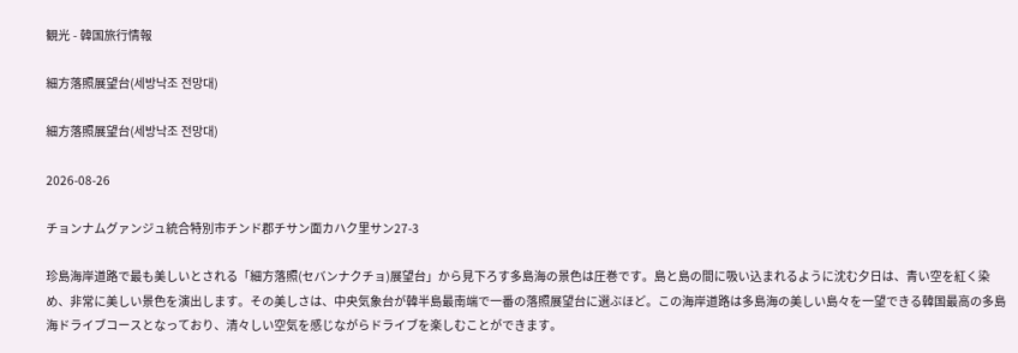観光 - 韓国旅行情報

細方落照展望台(세방낙조 전망대)

細方落照展望台(세방낙조 전망대)

2026-08-26

チョンナムグァンジュ統合特別市チンド郡チサン面カハク里サン27-3

珍島海岸道路で最も美しいとされる「細方落照(セバンナクチョ)展望台」から見下ろす多島海の景色は圧巻です。島と島の間に吸い込まれるように沈む夕日は、青い空を紅く染め、非常に美しい景色を演出します。その美しさは、中央気象台が韓半島最南端で一番の落照展望台に選ぶほど。この海岸道路は多島海の美しい島々を一望できる韓国最高の多島海ドライブコースとなっており、清々しい空気を感じながらドライブを楽しむことができます。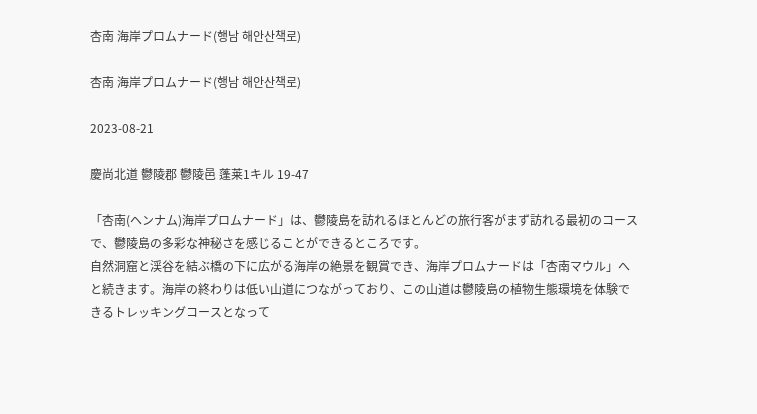杏南 海岸プロムナード(행남 해안산책로)

杏南 海岸プロムナード(행남 해안산책로)

2023-08-21

慶尚北道 鬱陵郡 鬱陵邑 蓬莱1キル 19-47

「杏南(ヘンナム)海岸プロムナード」は、鬱陵島を訪れるほとんどの旅行客がまず訪れる最初のコースで、鬱陵島の多彩な神秘さを感じることができるところです。
自然洞窟と渓谷を結ぶ橋の下に広がる海岸の絶景を観賞でき、海岸プロムナードは「杏南マウル」へと続きます。海岸の終わりは低い山道につながっており、この山道は鬱陵島の植物生態環境を体験できるトレッキングコースとなって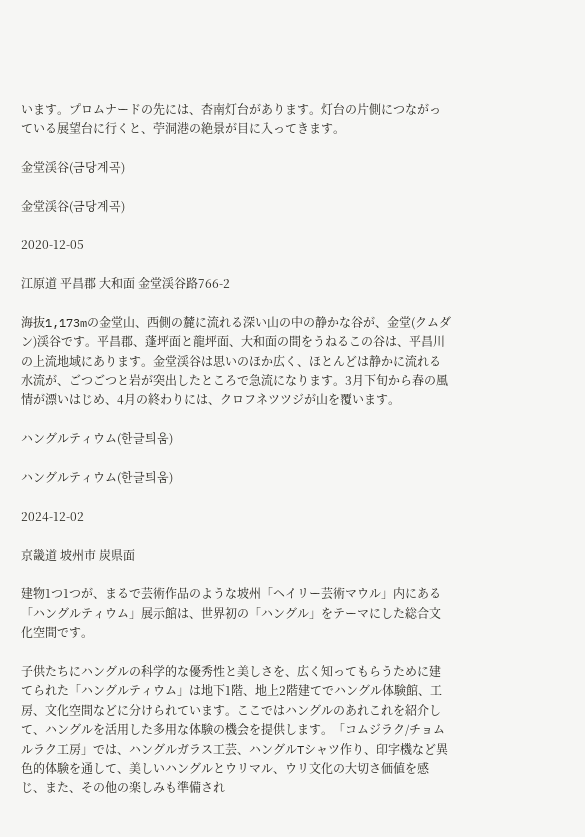います。プロムナードの先には、杏南灯台があります。灯台の片側につながっている展望台に行くと、苧洞港の絶景が目に入ってきます。

金堂渓谷(금당계곡)

金堂渓谷(금당계곡)

2020-12-05

江原道 平昌郡 大和面 金堂渓谷路766-2

海抜1,173mの金堂山、西側の麓に流れる深い山の中の静かな谷が、金堂(クムダン)渓谷です。平昌郡、蓬坪面と龍坪面、大和面の間をうねるこの谷は、平昌川の上流地域にあります。金堂渓谷は思いのほか広く、ほとんどは静かに流れる水流が、ごつごつと岩が突出したところで急流になります。3月下旬から春の風情が漂いはじめ、4月の終わりには、クロフネツツジが山を覆います。

ハングルティウム(한글틔움)

ハングルティウム(한글틔움)

2024-12-02

京畿道 坡州市 炭県面

建物1つ1つが、まるで芸術作品のような坡州「ヘイリー芸術マウル」内にある「ハングルティウム」展示館は、世界初の「ハングル」をテーマにした総合文化空間です。

子供たちにハングルの科学的な優秀性と美しさを、広く知ってもらうために建てられた「ハングルティウム」は地下1階、地上2階建てでハングル体験館、工房、文化空間などに分けられています。ここではハングルのあれこれを紹介して、ハングルを活用した多用な体験の機会を提供します。「コムジラク/チョムルラク工房」では、ハングルガラス工芸、ハングルTシャツ作り、印字機など異色的体験を通して、美しいハングルとウリマル、ウリ文化の大切さ価値を感じ、また、その他の楽しみも準備され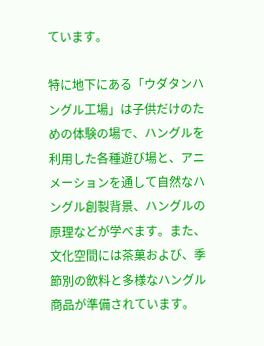ています。

特に地下にある「ウダタンハングル工場」は子供だけのための体験の場で、ハングルを利用した各種遊び場と、アニメーションを通して自然なハングル創製背景、ハングルの原理などが学べます。また、文化空間には茶菓および、季節別の飲料と多様なハングル商品が準備されています。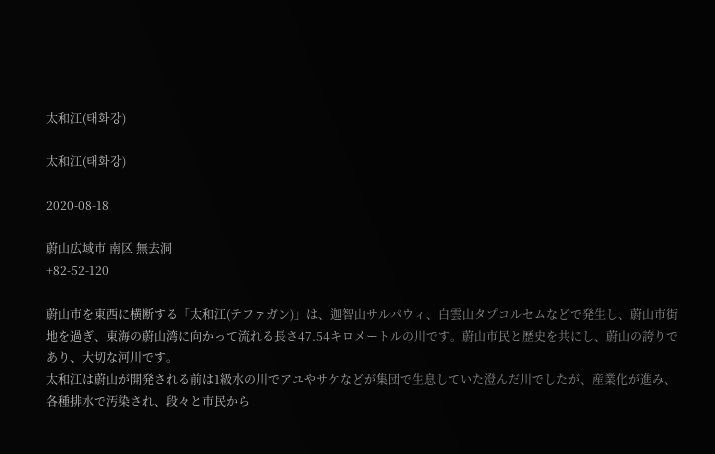太和江(태화강)

太和江(태화강)

2020-08-18

蔚山広域市 南区 無去洞
+82-52-120

蔚山市を東西に横断する「太和江(テファガン)」は、迦智山サルパウィ、白雲山タプコルセムなどで発生し、蔚山市街地を過ぎ、東海の蔚山湾に向かって流れる長さ47.54キロメートルの川です。蔚山市民と歴史を共にし、蔚山の誇りであり、大切な河川です。
太和江は蔚山が開発される前は1級水の川でアユやサケなどが集団で生息していた澄んだ川でしたが、産業化が進み、各種排水で汚染され、段々と市民から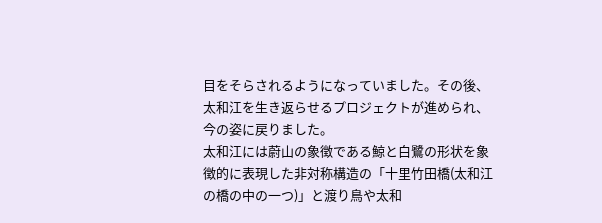目をそらされるようになっていました。その後、太和江を生き返らせるプロジェクトが進められ、今の姿に戻りました。
太和江には蔚山の象徴である鯨と白鷺の形状を象徴的に表現した非対称構造の「十里竹田橋(太和江の橋の中の一つ)」と渡り鳥や太和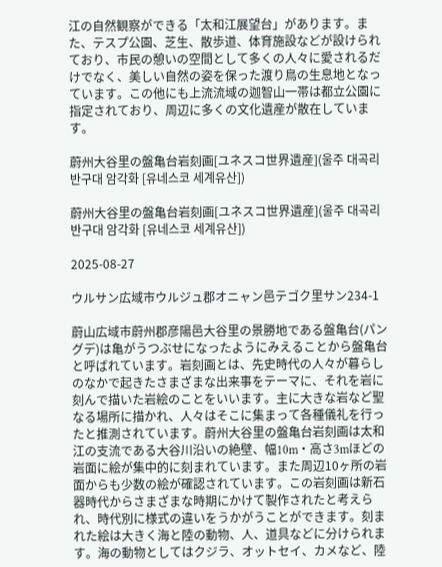江の自然観察ができる「太和江展望台」があります。また、テスプ公園、芝生、散歩道、体育施設などが設けられており、市民の憩いの空間として多くの人々に愛されるだけでなく、美しい自然の姿を保った渡り鳥の生息地となっています。この他にも上流流域の迦智山一帯は都立公園に指定されており、周辺に多くの文化遺産が散在しています。

蔚州大谷里の盤亀台岩刻画[ユネスコ世界遺産](울주 대곡리 반구대 암각화 [유네스코 세계유산])

蔚州大谷里の盤亀台岩刻画[ユネスコ世界遺産](울주 대곡리 반구대 암각화 [유네스코 세계유산])

2025-08-27

ウルサン広域市ウルジュ郡オニャン邑テゴク里サン234-1

蔚山広域市蔚州郡彦陽邑大谷里の景勝地である盤亀台(パングデ)は亀がうつぶせになったようにみえることから盤亀台と呼ばれています。岩刻画とは、先史時代の人々が暮らしのなかで起きたさまざまな出来事をテーマに、それを岩に刻んで描いた岩絵のことをいいます。主に大きな岩など聖なる場所に描かれ、人々はそこに集まって各種儀礼を行ったと推測されています。蔚州大谷里の盤亀台岩刻画は太和江の支流である大谷川沿いの絶壁、幅10m・高さ3mほどの岩面に絵が集中的に刻まれています。また周辺10ヶ所の岩面からも少数の絵が確認されています。この岩刻画は新石器時代からさまざまな時期にかけて製作されたと考えられ、時代別に様式の違いをうかがうことができます。刻まれた絵は大きく海と陸の動物、人、道具などに分けられます。海の動物としてはクジラ、オットセイ、カメなど、陸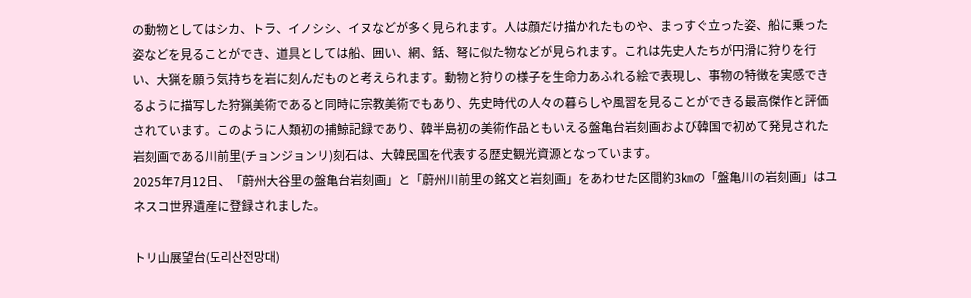の動物としてはシカ、トラ、イノシシ、イヌなどが多く見られます。人は顔だけ描かれたものや、まっすぐ立った姿、船に乗った姿などを見ることができ、道具としては船、囲い、網、銛、弩に似た物などが見られます。これは先史人たちが円滑に狩りを行い、大猟を願う気持ちを岩に刻んだものと考えられます。動物と狩りの様子を生命力あふれる絵で表現し、事物の特徴を実感できるように描写した狩猟美術であると同時に宗教美術でもあり、先史時代の人々の暮らしや風習を見ることができる最高傑作と評価されています。このように人類初の捕鯨記録であり、韓半島初の美術作品ともいえる盤亀台岩刻画および韓国で初めて発見された岩刻画である川前里(チョンジョンリ)刻石は、大韓民国を代表する歴史観光資源となっています。
2025年7月12日、「蔚州大谷里の盤亀台岩刻画」と「蔚州川前里の銘文と岩刻画」をあわせた区間約3㎞の「盤亀川の岩刻画」はユネスコ世界遺産に登録されました。

トリ山展望台(도리산전망대)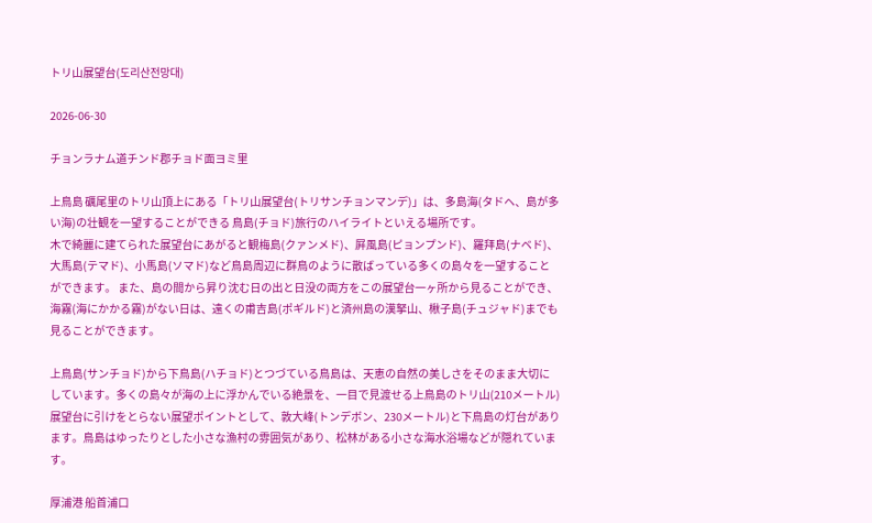トリ山展望台(도리산전망대)

2026-06-30

チョンラナム道チンド郡チョド面ヨミ里

上鳥島 礪尾里のトリ山頂上にある「トリ山展望台(トリサンチョンマンデ)」は、多島海(タドヘ、島が多い海)の壮観を一望することができる 鳥島(チョド)旅行のハイライトといえる場所です。
木で綺麗に建てられた展望台にあがると観梅島(クァンメド)、屛風島(ピョンプンド)、羅拜島(ナベド)、大馬島(テマド)、小馬島(ソマド)など鳥島周辺に群鳥のように散ばっている多くの島々を一望することができます。 また、島の間から昇り沈む日の出と日没の両方をこの展望台一ヶ所から見ることができ、海霧(海にかかる霧)がない日は、遠くの甫吉島(ポギルド)と済州島の漢拏山、楸子島(チュジャド)までも見ることができます。

上鳥島(サンチョド)から下鳥島(ハチョド)とつづている鳥島は、天恵の自然の美しさをそのまま大切にしています。多くの島々が海の上に浮かんでいる絶景を、一目で見渡せる上鳥島のトリ山(210メートル)展望台に引けをとらない展望ポイントとして、敦大峰(トンデボン、230メートル)と下鳥島の灯台があります。鳥島はゆったりとした小さな漁村の雰囲気があり、松林がある小さな海水浴場などが隠れています。

厚浦港 船首浦口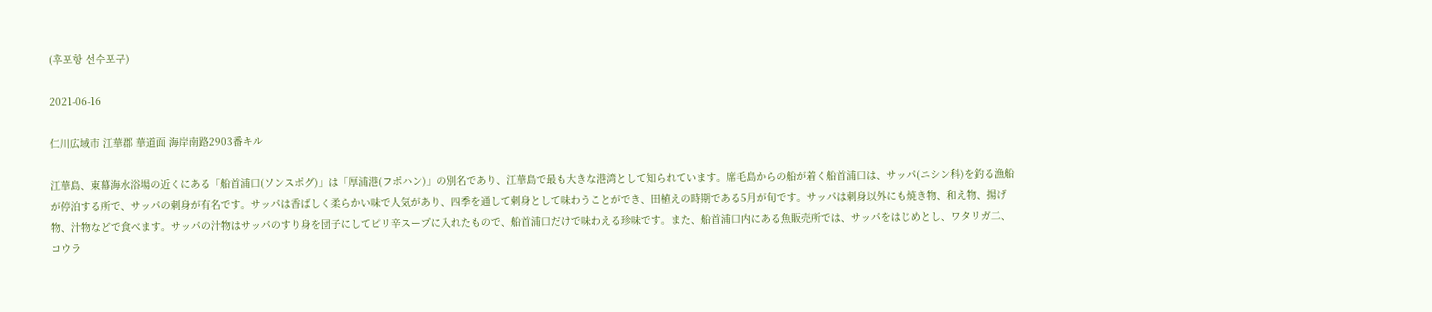(후포항 선수포구)

2021-06-16

仁川広域市 江華郡 華道面 海岸南路2903番キル

江華島、東幕海水浴場の近くにある「船首浦口(ソンスポグ)」は「厚浦港(フポハン)」の別名であり、江華島で最も大きな港湾として知られています。席毛島からの船が着く船首浦口は、サッパ(ニシン科)を釣る漁船が停泊する所で、サッパの刺身が有名です。サッパは香ばしく柔らかい味で人気があり、四季を通して刺身として味わうことができ、田植えの時期である5月が旬です。サッパは刺身以外にも焼き物、和え物、揚げ物、汁物などで食べます。サッパの汁物はサッパのすり身を団子にしてピリ辛スープに入れたもので、船首浦口だけで味わえる珍味です。また、船首浦口内にある魚販売所では、サッパをはじめとし、ワタリガ二、コウラ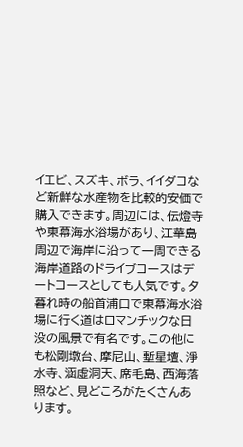イエビ、スズキ、ボラ、イイダコなど新鮮な水産物を比較的安価で購入できます。周辺には、伝燈寺や東幕海水浴場があり、江華島周辺で海岸に沿って一周できる海岸道路のドライブコースはデートコースとしても人気です。夕暮れ時の船首浦口で東幕海水浴場に行く道はロマンチックな日没の風景で有名です。この他にも松剛墩台、摩尼山、塹星壇、淨水寺、涵虛洞天、席毛島、西海落照など、見どころがたくさんあります。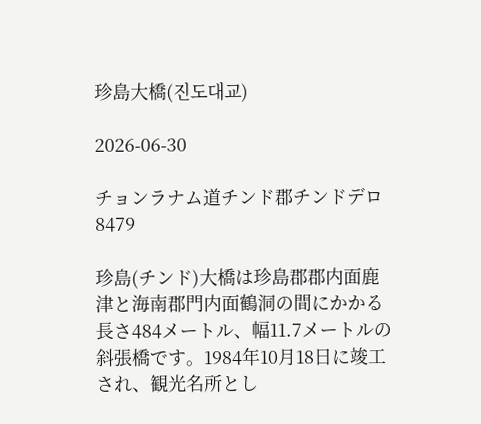珍島大橋(진도대교)

2026-06-30

チョンラナム道チンド郡チンドデロ8479

珍島(チンド)大橋は珍島郡郡内面鹿津と海南郡門内面鶴洞の間にかかる長さ484メートル、幅11.7メートルの斜張橋です。1984年10月18日に竣工され、観光名所とし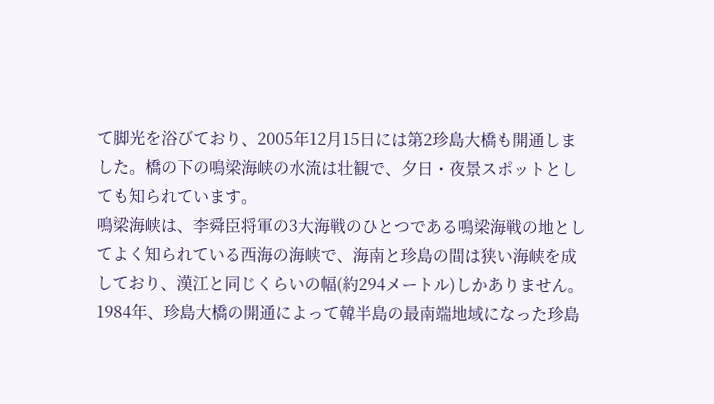て脚光を浴びており、2005年12月15日には第2珍島大橋も開通しました。橋の下の鳴梁海峡の水流は壮観で、夕日・夜景スポットとしても知られています。
鳴梁海峡は、李舜臣将軍の3大海戦のひとつである鳴梁海戦の地としてよく知られている西海の海峡で、海南と珍島の間は狭い海峡を成しており、漢江と同じくらいの幅(約294メートル)しかありません。1984年、珍島大橋の開通によって韓半島の最南端地域になった珍島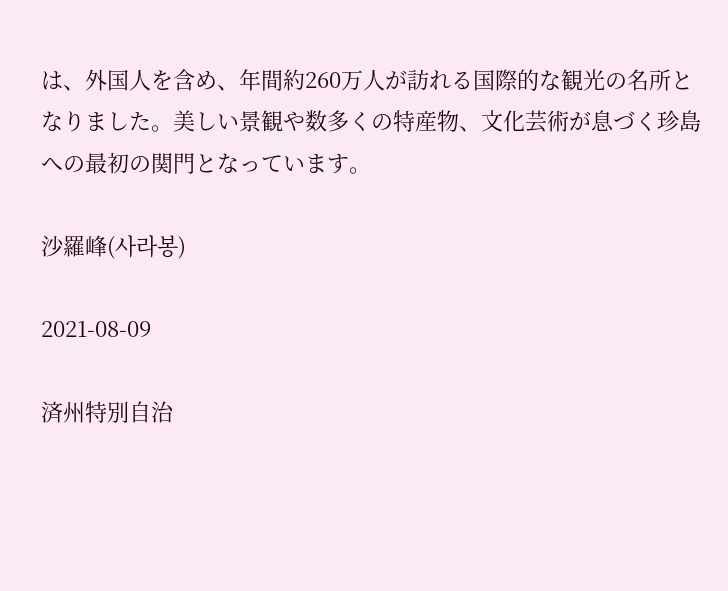は、外国人を含め、年間約260万人が訪れる国際的な観光の名所となりました。美しい景観や数多くの特産物、文化芸術が息づく珍島への最初の関門となっています。

沙羅峰(사라봉)

2021-08-09

済州特別自治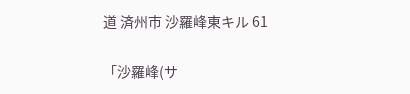道 済州市 沙羅峰東キル 61

「沙羅峰(サ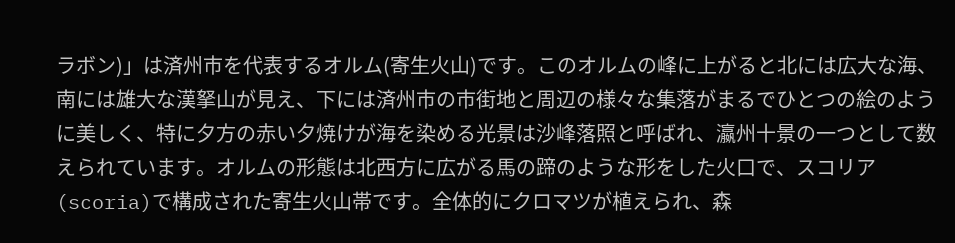ラボン)」は済州市を代表するオルム(寄生火山)です。このオルムの峰に上がると北には広大な海、南には雄大な漢拏山が見え、下には済州市の市街地と周辺の様々な集落がまるでひとつの絵のように美しく、特に夕方の赤い夕焼けが海を染める光景は沙峰落照と呼ばれ、瀛州十景の一つとして数えられています。オルムの形態は北西方に広がる馬の蹄のような形をした火口で、スコリア(scoria)で構成された寄生火山帯です。全体的にクロマツが植えられ、森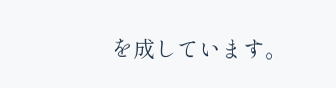を成しています。